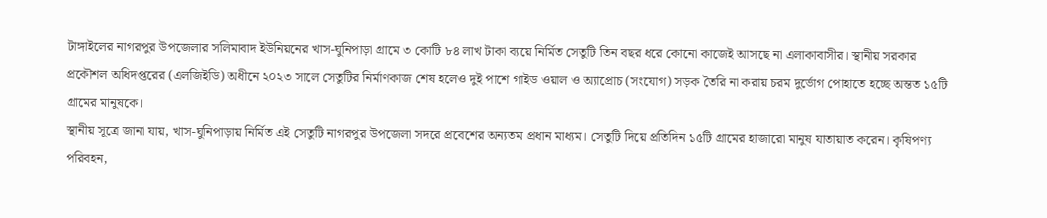টাঙ্গাইলের নাগরপুর উপজেলার সলিমাবাদ ইউনিয়নের খাস-ঘুনিপাড়া গ্রামে ৩ কোটি ৮৪ লাখ টাকা ব্যয়ে নির্মিত সেতুটি তিন বছর ধরে কোনো কাজেই আসছে না এলাকাবাসীর। স্থানীয় সরকার প্রকৌশল অধিদপ্তরের (এলজিইডি) অধীনে ২০২৩ সালে সেতুটির নির্মাণকাজ শেষ হলেও দুই পাশে গাইড ওয়াল ও অ্যাপ্রোচ (সংযোগ) সড়ক তৈরি না করায় চরম দুর্ভোগ পোহাতে হচ্ছে অন্তত ১৫টি গ্রামের মানুষকে।
স্থানীয় সূত্রে জানা যায়, খাস-ঘুনিপাড়ায় নির্মিত এই সেতুটি নাগরপুর উপজেলা সদরে প্রবেশের অন্যতম প্রধান মাধ্যম। সেতুটি দিয়ে প্রতিদিন ১৫টি গ্রামের হাজারো মানুষ যাতায়াত করেন। কৃষিপণ্য পরিবহন,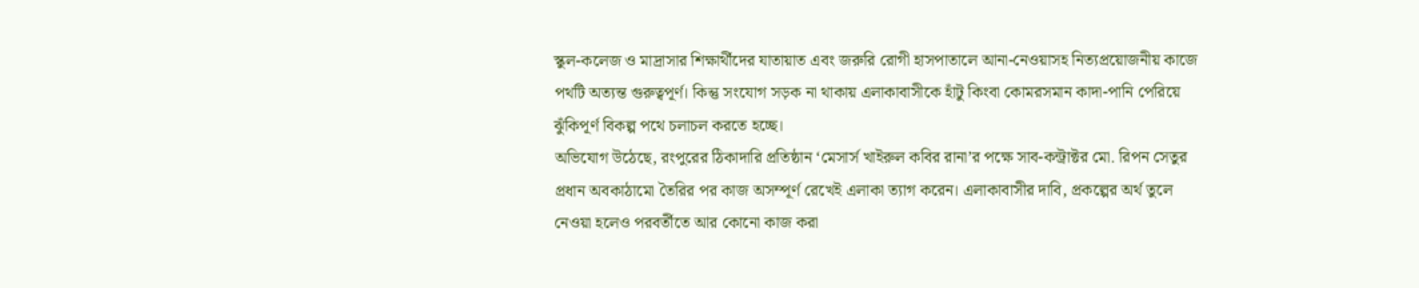স্কুল-কলেজ ও মাদ্রাসার শিক্ষার্থীদের যাতায়াত এবং জরুরি রোগী হাসপাতালে আনা-নেওয়াসহ নিত্যপ্রয়োজনীয় কাজে পথটি অত্যন্ত গুরুত্বপূর্ণ। কিন্তু সংযোগ সড়ক না থাকায় এলাকাবাসীকে হাঁটু কিংবা কোমরসমান কাদা-পানি পেরিয়ে ঝুঁকিপূর্ণ বিকল্প পথে চলাচল করতে হচ্ছে।
অভিযোগ উঠেছে, রংপুরের ঠিকাদারি প্রতিষ্ঠান ‘মেসার্স খাইরুল কবির রানা’র পক্ষে সাব-কন্ট্রাক্টর মো. রিপন সেতুর প্রধান অবকাঠামো তৈরির পর কাজ অসম্পূর্ণ রেখেই এলাকা ত্যাগ করেন। এলাকাবাসীর দাবি, প্রকল্পের অর্থ তুলে নেওয়া হলেও পরবর্তীতে আর কোনো কাজ করা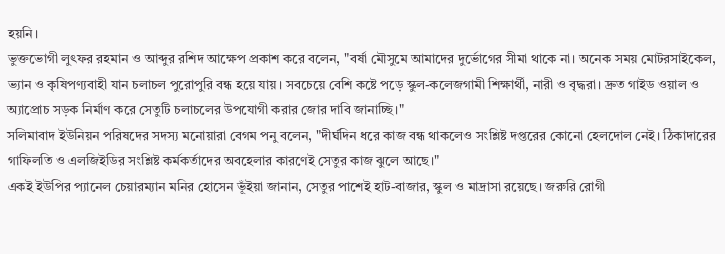হয়নি।
ভুক্তভোগী লুৎফর রহমান ও আব্দুর রশিদ আক্ষেপ প্রকাশ করে বলেন, "বর্ষা মৌসুমে আমাদের দুর্ভোগের সীমা থাকে না। অনেক সময় মোটরসাইকেল, ভ্যান ও কৃষিপণ্যবাহী যান চলাচল পুরোপুরি বন্ধ হয়ে যায়। সবচেয়ে বেশি কষ্টে পড়ে স্কুল-কলেজগামী শিক্ষার্থী, নারী ও বৃদ্ধরা। দ্রুত গাইড ওয়াল ও অ্যাপ্রোচ সড়ক নির্মাণ করে সেতুটি চলাচলের উপযোগী করার জোর দাবি জানাচ্ছি।"
সলিমাবাদ ইউনিয়ন পরিষদের সদস্য মনোয়ারা বেগম পনু বলেন, "দীর্ঘদিন ধরে কাজ বন্ধ থাকলেও সংশ্লিষ্ট দপ্তরের কোনো হেলদোল নেই। ঠিকাদারের গাফিলতি ও এলজিইডির সংশ্লিষ্ট কর্মকর্তাদের অবহেলার কারণেই সেতুর কাজ ঝুলে আছে।"
একই ইউপির প্যানেল চেয়ারম্যান মনির হোসেন ভূঁইয়া জানান, সেতুর পাশেই হাট-বাজার, স্কুল ও মাদ্রাসা রয়েছে। জরুরি রোগী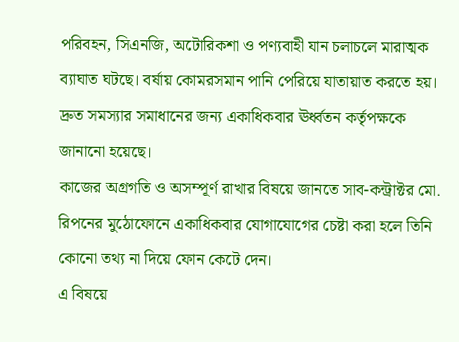পরিবহন, সিএনজি, অটোরিকশা ও পণ্যবাহী যান চলাচলে মারাত্মক ব্যাঘাত ঘটছে। বর্ষায় কোমরসমান পানি পেরিয়ে যাতায়াত করতে হয়। দ্রুত সমস্যার সমাধানের জন্য একাধিকবার ঊর্ধ্বতন কর্তৃপক্ষকে জানানো হয়েছে।
কাজের অগ্রগতি ও অসম্পূর্ণ রাখার বিষয়ে জানতে সাব-কন্ট্রাক্টর মো. রিপনের মুঠোফোনে একাধিকবার যোগাযোগের চেষ্টা করা হলে তিনি কোনো তথ্য না দিয়ে ফোন কেটে দেন।
এ বিষয়ে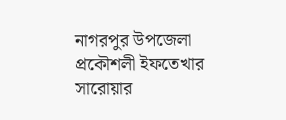নাগরপুর উপজেলা প্রকৌশলী ইফতেখার সারোয়ার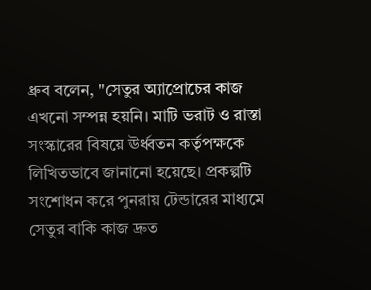ধ্রুব বলেন, "সেতুর অ্যাপ্রোচের কাজ এখনো সম্পন্ন হয়নি। মাটি ভরাট ও রাস্তা সংস্কারের বিষয়ে ঊর্ধ্বতন কর্তৃপক্ষকে লিখিতভাবে জানানো হয়েছে। প্রকল্পটি সংশোধন করে পুনরায় টেন্ডারের মাধ্যমে সেতুর বাকি কাজ দ্রুত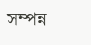সম্পন্ন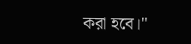করা হবে।"